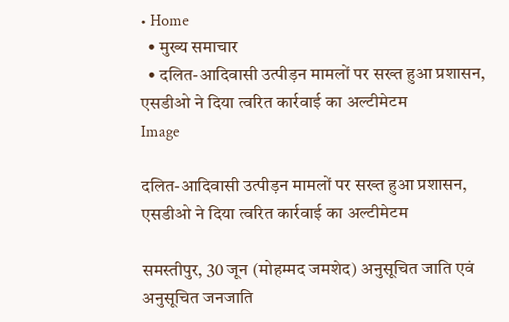• Home
  • मुख्य समाचार
  • दलित-आदिवासी उत्पीड़न मामलों पर सख्त हुआ प्रशासन, एसडीओ ने दिया त्वरित कार्रवाई का अल्टीमेटम
Image

दलित-आदिवासी उत्पीड़न मामलों पर सख्त हुआ प्रशासन, एसडीओ ने दिया त्वरित कार्रवाई का अल्टीमेटम

समस्तीपुर, 30 जून (मोहम्मद जमशेद) अनुसूचित जाति एवं अनुसूचित जनजाति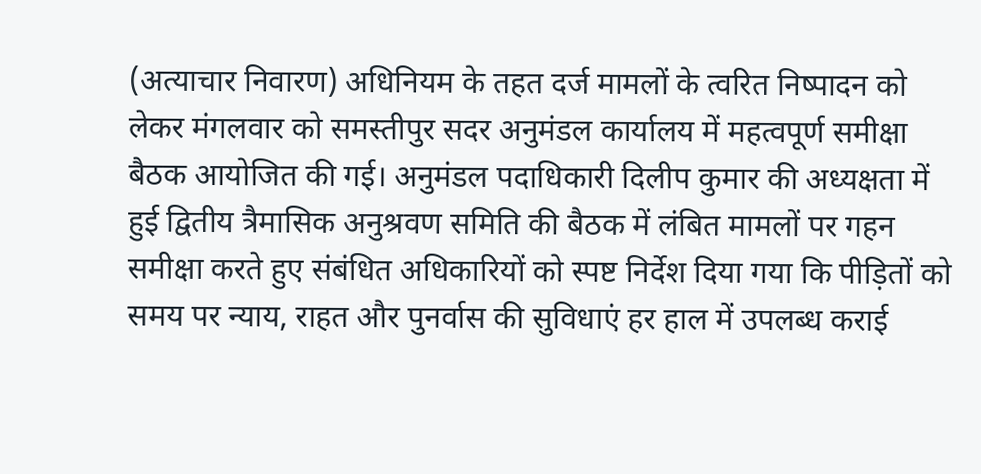(अत्याचार निवारण) अधिनियम के तहत दर्ज मामलों के त्वरित निष्पादन को लेकर मंगलवार को समस्तीपुर सदर अनुमंडल कार्यालय में महत्वपूर्ण समीक्षा बैठक आयोजित की गई। अनुमंडल पदाधिकारी दिलीप कुमार की अध्यक्षता में हुई द्वितीय त्रैमासिक अनुश्रवण समिति की बैठक में लंबित मामलों पर गहन समीक्षा करते हुए संबंधित अधिकारियों को स्पष्ट निर्देश दिया गया कि पीड़ितों को समय पर न्याय, राहत और पुनर्वास की सुविधाएं हर हाल में उपलब्ध कराई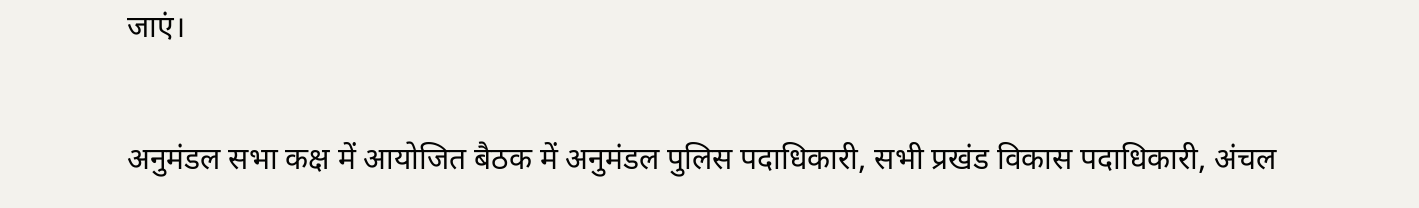जाएं।

अनुमंडल सभा कक्ष में आयोजित बैठक में अनुमंडल पुलिस पदाधिकारी, सभी प्रखंड विकास पदाधिकारी, अंचल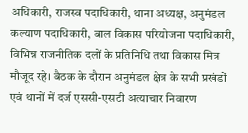अधिकारी, राजस्व पदाधिकारी, थाना अध्यक्ष, अनुमंडल कल्याण पदाधिकारी, बाल विकास परियोजना पदाधिकारी, विभिन्न राजनीतिक दलों के प्रतिनिधि तथा विकास मित्र मौजूद रहे। बैठक के दौरान अनुमंडल क्षेत्र के सभी प्रखंडों एवं थानों में दर्ज एससी-एसटी अत्याचार निवारण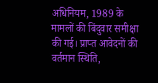अधिनियम, 1989 के मामलों की बिंदुवार समीक्षा की गई। प्राप्त आवेदनों की वर्तमान स्थिति,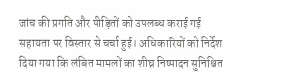जांच की प्रगति और पीड़ितों को उपलब्ध कराई गई सहायता पर विस्तार से चर्चा हुई। अधिकारियों को निर्देश दिया गया कि लंबित मामलों का शीघ्र निष्पादन सुनिश्चित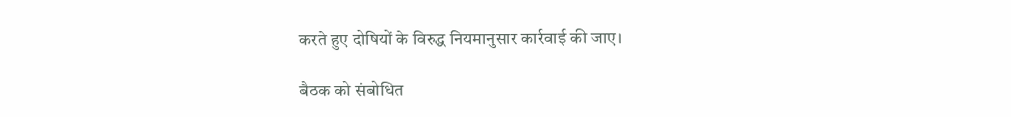करते हुए दोषियों के विरुद्ध नियमानुसार कार्रवाई की जाए।

बैठक को संबोधित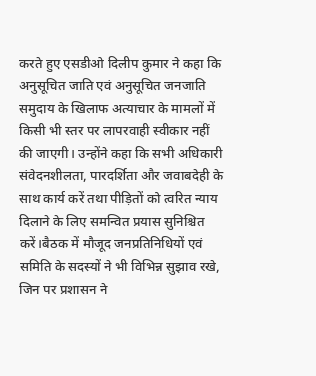करते हुए एसडीओ दिलीप कुमार ने कहा कि अनुसूचित जाति एवं अनुसूचित जनजाति समुदाय के खिलाफ अत्याचार के मामलों में किसी भी स्तर पर लापरवाही स्वीकार नहीं की जाएगी। उन्होंने कहा कि सभी अधिकारी संवेदनशीलता, पारदर्शिता और जवाबदेही के साथ कार्य करें तथा पीड़ितों को त्वरित न्याय दिलाने के लिए समन्वित प्रयास सुनिश्चित करें।बैठक में मौजूद जनप्रतिनिधियों एवं समिति के सदस्यों ने भी विभिन्न सुझाव रखे, जिन पर प्रशासन ने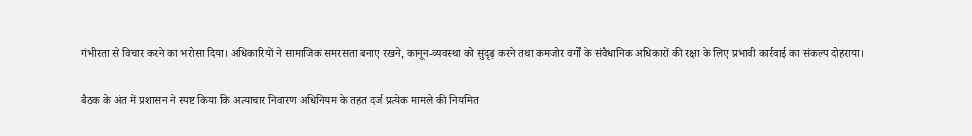गंभीरता से विचार करने का भरोसा दिया। अधिकारियों ने सामाजिक समरसता बनाए रखने, कानून-व्यवस्था को सुदृढ़ करने तथा कमजोर वर्गों के संवैधानिक अधिकारों की रक्षा के लिए प्रभावी कार्रवाई का संकल्प दोहराया।

बैठक के अंत में प्रशासन ने स्पष्ट किया कि अत्याचार निवारण अधिनियम के तहत दर्ज प्रत्येक मामले की नियमित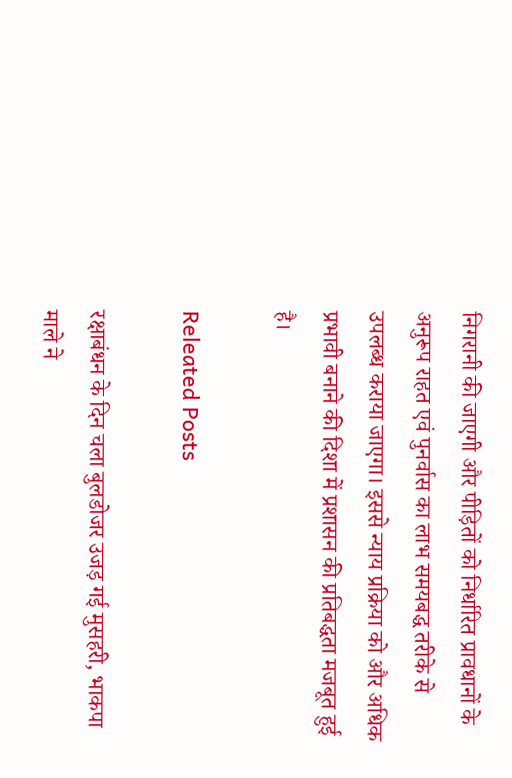निगरानी की जाएगी और पीड़ितों को निर्धारित प्रावधानों के अनुरूप राहत एवं पुनर्वास का लाभ समयबद्ध तरीके से उपलब्ध कराया जाएगा। इससे न्याय प्रक्रिया को और अधिक प्रभावी बनाने की दिशा में प्रशासन की प्रतिबद्धता मजबूत हुई है।

Releated Posts

रक्षाबंधन के दिन चला बुलडोजर उजड़ गई मुसहरी, भाकपा माले ने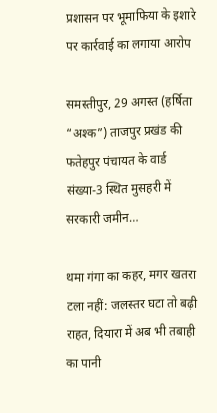प्रशासन पर भूमाफिया के इशारे पर कार्रवाई का लगाया आरोप

समस्तीपुर, 29 अगस्त (हर्षिता “अश्क”) ताजपुर प्रखंड की फतेहपुर पंचायत के वार्ड संख्या-3 स्थित मुसहरी में सरकारी जमीन…

थमा गंगा का कहर, मगर खतरा टला नहीं: जलस्तर घटा तो बढ़ी राहत, दियारा में अब भी तबाही का पानी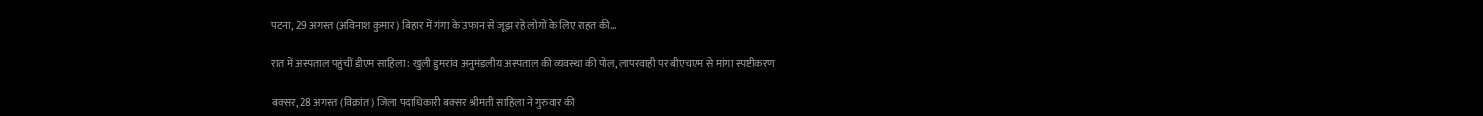पटना, 29 अगस्त (अविनाश कुमार) बिहार में गंगा के उफान से जूझ रहे लोगों के लिए राहत की…

रात में अस्पताल पहुंचीं डीएम साहिला: खुली डुमरांव अनुमंडलीय अस्पताल की व्यवस्था की पोल, लापरवाही पर बीएचएम से मांगा स्पष्टीकरण

बक्सर, 28 अगस्त (विक्रांत) जिला पदाधिकारी बक्सर श्रीमती साहिला ने गुरुवार की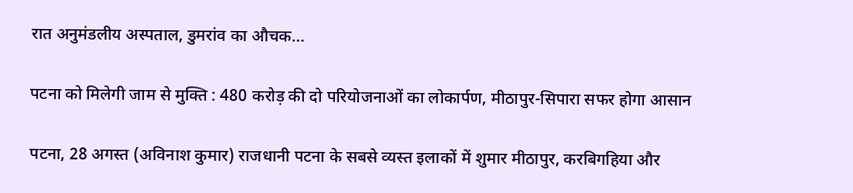रात अनुमंडलीय अस्पताल, डुमरांव का औचक…

पटना को मिलेगी जाम से मुक्ति : 480 करोड़ की दो परियोजनाओं का लोकार्पण, मीठापुर-सिपारा सफर होगा आसान

पटना, 28 अगस्त (अविनाश कुमार) राजधानी पटना के सबसे व्यस्त इलाकों में शुमार मीठापुर, करबिगहिया और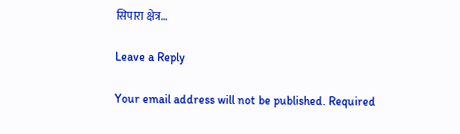सिपारा क्षेत्र…

Leave a Reply

Your email address will not be published. Required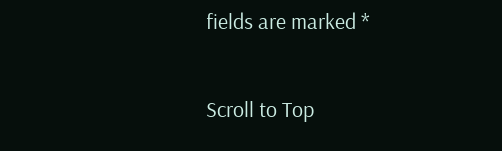fields are marked *

Scroll to Top